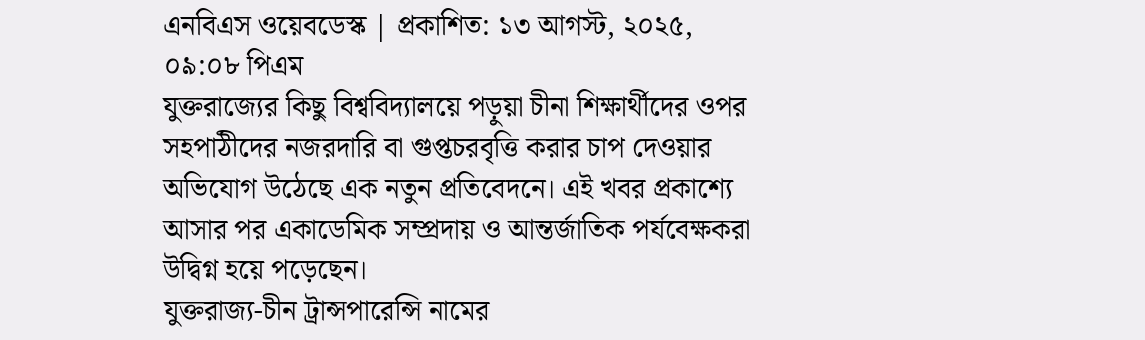এনবিএস ওয়েবডেস্ক | প্রকাশিত: ১৩ আগস্ট, ২০২৫, ০৯:০৮ পিএম
যুক্তরাজ্যের কিছু বিশ্ববিদ্যালয়ে পড়ুয়া চীনা শিক্ষার্থীদের ওপর সহপাঠীদের নজরদারি বা গুপ্তচরবৃত্তি করার চাপ দেওয়ার অভিযোগ উঠেছে এক নতুন প্রতিবেদনে। এই খবর প্রকাশ্যে আসার পর একাডেমিক সম্প্রদায় ও আন্তর্জাতিক পর্যবেক্ষকরা উদ্বিগ্ন হয়ে পড়েছেন।
যুক্তরাজ্য-চীন ট্রান্সপারেন্সি নামের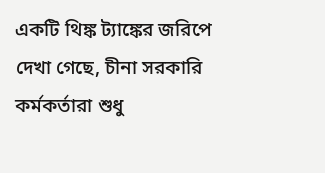একটি থিঙ্ক ট্যাঙ্কের জরিপে দেখা গেছে, চীনা সরকারি কর্মকর্তারা শুধু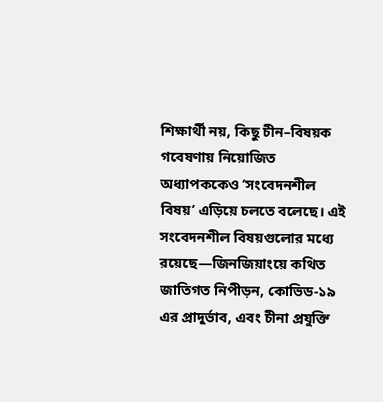শিক্ষার্থী নয়, কিছু চীন–বিষয়ক গবেষণায় নিয়োজিত অধ্যাপককেও ‘সংবেদনশীল বিষয়’ এড়িয়ে চলতে বলেছে। এই সংবেদনশীল বিষয়গুলোর মধ্যে রয়েছে—জিনজিয়াংয়ে কথিত জাতিগত নিপীড়ন, কোভিড-১৯ এর প্রাদুর্ভাব, এবং চীনা প্রযুক্তি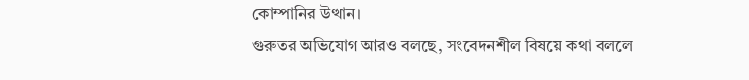কোম্পানির উত্থান।
গুরুতর অভিযোগ আরও বলছে, সংবেদনশীল বিষয়ে কথা বললে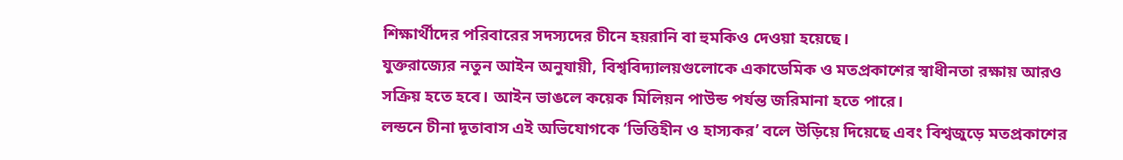শিক্ষার্থীদের পরিবারের সদস্যদের চীনে হয়রানি বা হুমকিও দেওয়া হয়েছে।
যুক্তরাজ্যের নতুন আইন অনুযায়ী, বিশ্ববিদ্যালয়গুলোকে একাডেমিক ও মতপ্রকাশের স্বাধীনতা রক্ষায় আরও সক্রিয় হতে হবে। আইন ভাঙলে কয়েক মিলিয়ন পাউন্ড পর্যন্ত জরিমানা হতে পারে।
লন্ডনে চীনা দূতাবাস এই অভিযোগকে ‘ভিত্তিহীন ও হাস্যকর’ বলে উড়িয়ে দিয়েছে এবং বিশ্বজুড়ে মতপ্রকাশের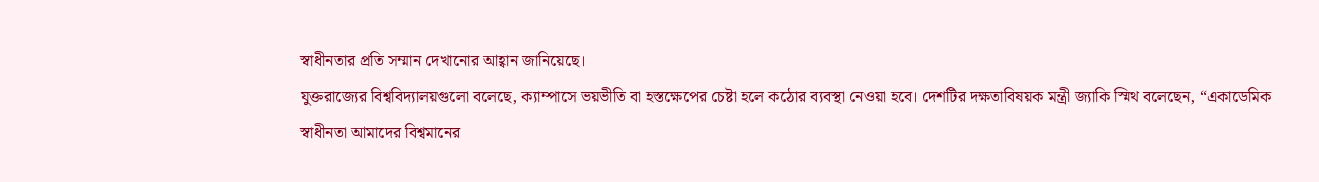স্বাধীনতার প্রতি সম্মান দেখানোর আহ্বান জানিয়েছে।
যুক্তরাজ্যের বিশ্ববিদ্যালয়গুলো বলেছে, ক্যাম্পাসে ভয়ভীতি বা হস্তক্ষেপের চেষ্টা হলে কঠোর ব্যবস্থা নেওয়া হবে। দেশটির দক্ষতাবিষয়ক মন্ত্রী জ্যাকি স্মিথ বলেছেন, “একাডেমিক স্বাধীনতা আমাদের বিশ্বমানের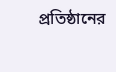প্রতিষ্ঠানের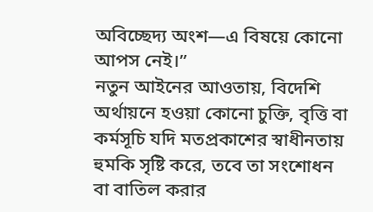অবিচ্ছেদ্য অংশ—এ বিষয়ে কোনো আপস নেই।”
নতুন আইনের আওতায়, বিদেশি অর্থায়নে হওয়া কোনো চুক্তি, বৃত্তি বা কর্মসূচি যদি মতপ্রকাশের স্বাধীনতায় হুমকি সৃষ্টি করে, তবে তা সংশোধন বা বাতিল করার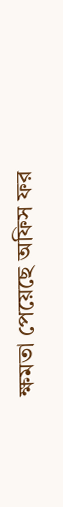ক্ষমতা পেয়েছে অফিস ফর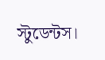স্টুডেন্টস।